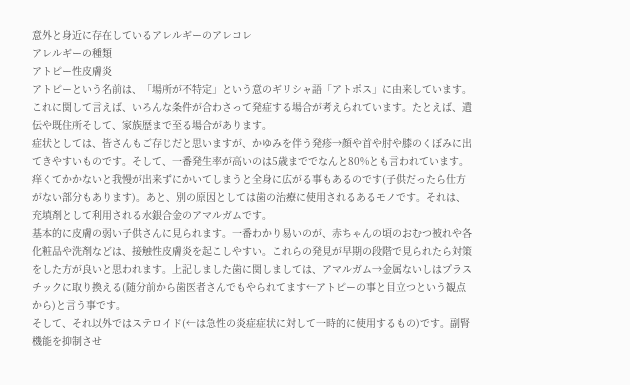意外と身近に存在しているアレルギーのアレコレ
アレルギーの種類
アトピー性皮膚炎
アトピーという名前は、「場所が不特定」という意のギリシャ語「アトポス」に由来しています。これに関して言えば、いろんな条件が合わさって発症する場合が考えられています。たとえば、遺伝や既住所そして、家族歴まで至る場合があります。
症状としては、皆さんもご存じだと思いますが、かゆみを伴う発疹→顔や首や肘や膝のくぼみに出てきやすいものです。そして、一番発生率が高いのは5歳まででなんと80%とも言われています。
痒くてかかないと我慢が出来ずにかいてしまうと全身に広がる事もあるのです(子供だったら仕方がない部分もあります)。あと、別の原因としては歯の治療に使用されるあるモノです。それは、充填剤として利用される水銀合金のアマルガムです。
基本的に皮膚の弱い子供さんに見られます。一番わかり易いのが、赤ちゃんの頃のおむつ被れや各化粧品や洗剤などは、接触性皮膚炎を起こしやすい。これらの発見が早期の段階で見られたら対策をした方が良いと思われます。上記しました歯に関しましては、アマルガム→金属ないしはプラスチックに取り換える(随分前から歯医者さんでもやられてます←アトピーの事と目立つという観点から)と言う事です。
そして、それ以外ではステロイド(←は急性の炎症症状に対して一時的に使用するもの)です。副腎機能を抑制させ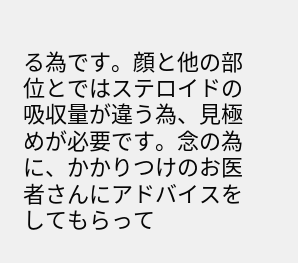る為です。顔と他の部位とではステロイドの吸収量が違う為、見極めが必要です。念の為に、かかりつけのお医者さんにアドバイスをしてもらって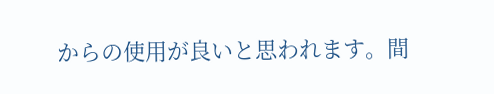からの使用が良いと思われます。間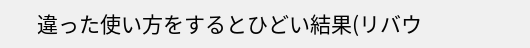違った使い方をするとひどい結果(リバウ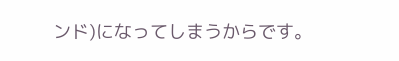ンド)になってしまうからです。